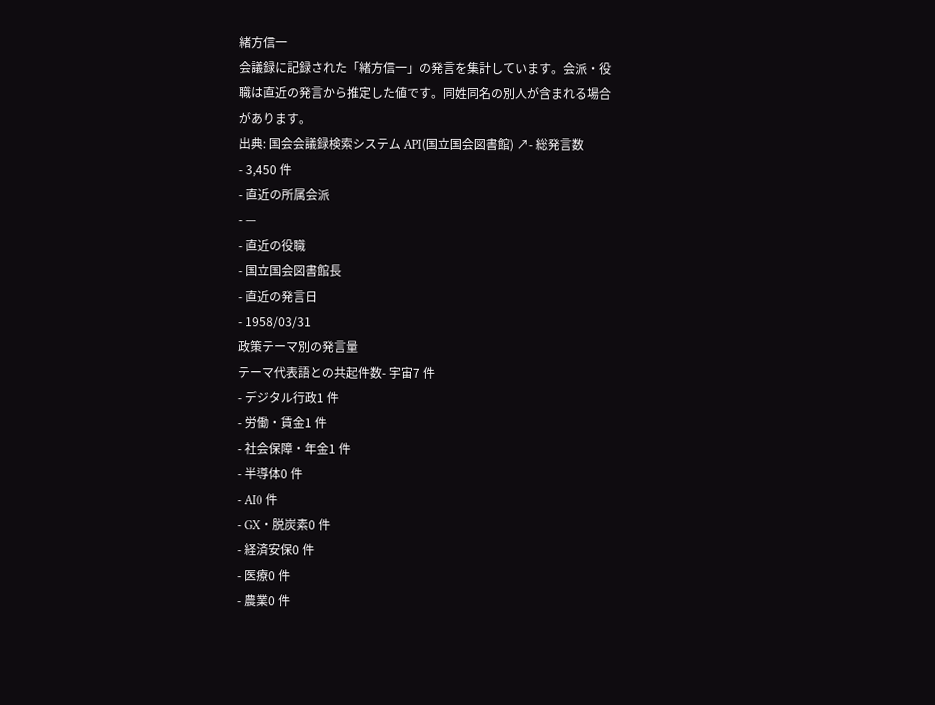緒方信一
会議録に記録された「緒方信一」の発言を集計しています。会派・役職は直近の発言から推定した値です。同姓同名の別人が含まれる場合があります。
出典: 国会会議録検索システム API(国立国会図書館) ↗- 総発言数
- 3,450 件
- 直近の所属会派
- —
- 直近の役職
- 国立国会図書館長
- 直近の発言日
- 1958/03/31
政策テーマ別の発言量
テーマ代表語との共起件数- 宇宙7 件
- デジタル行政1 件
- 労働・賃金1 件
- 社会保障・年金1 件
- 半導体0 件
- AI0 件
- GX・脱炭素0 件
- 経済安保0 件
- 医療0 件
- 農業0 件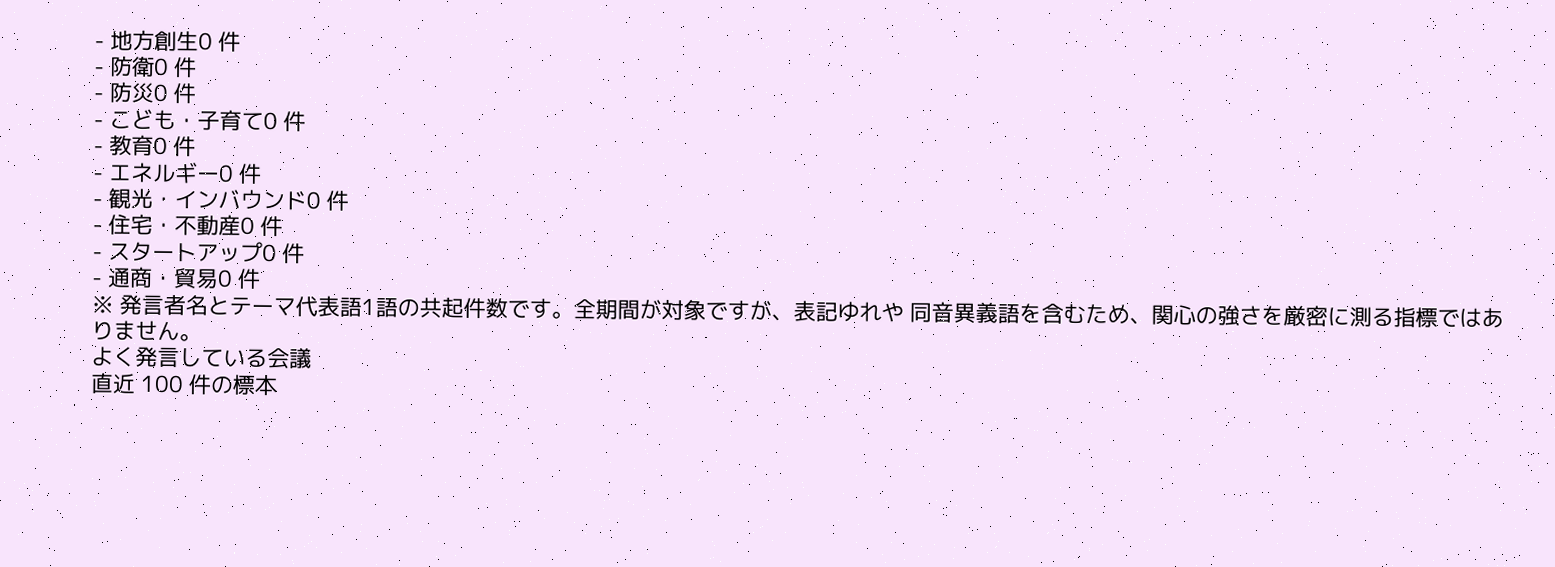- 地方創生0 件
- 防衛0 件
- 防災0 件
- こども・子育て0 件
- 教育0 件
- エネルギー0 件
- 観光・インバウンド0 件
- 住宅・不動産0 件
- スタートアップ0 件
- 通商・貿易0 件
※ 発言者名とテーマ代表語1語の共起件数です。全期間が対象ですが、表記ゆれや 同音異義語を含むため、関心の強さを厳密に測る指標ではありません。
よく発言している会議
直近 100 件の標本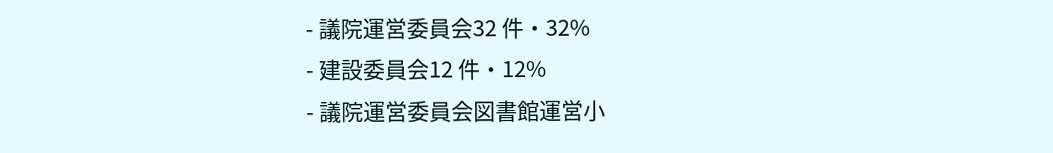- 議院運営委員会32 件・32%
- 建設委員会12 件・12%
- 議院運営委員会図書館運営小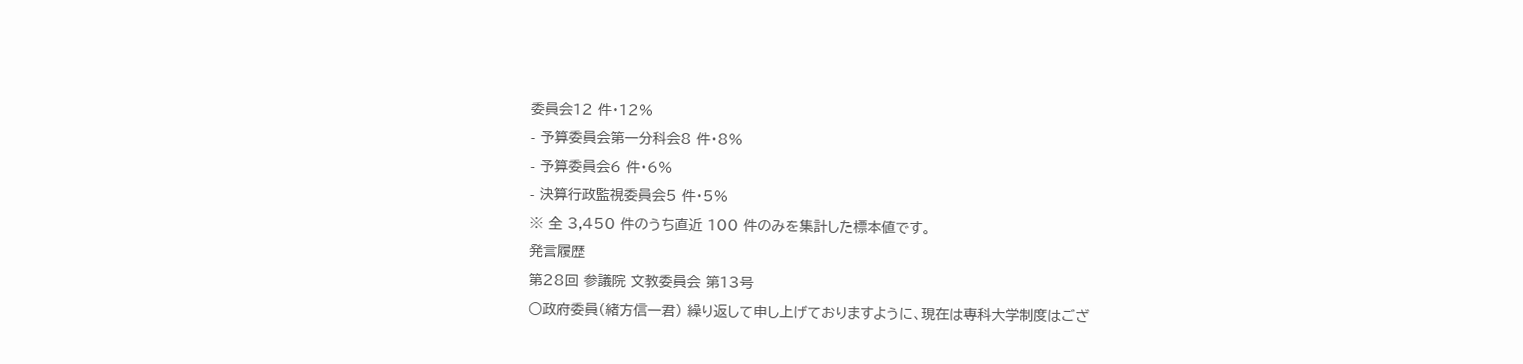委員会12 件・12%
- 予算委員会第一分科会8 件・8%
- 予算委員会6 件・6%
- 決算行政監視委員会5 件・5%
※ 全 3,450 件のうち直近 100 件のみを集計した標本値です。
発言履歴
第28回 参議院 文教委員会 第13号
○政府委員(緒方信一君) 繰り返して申し上げておりますように、現在は専科大学制度はござ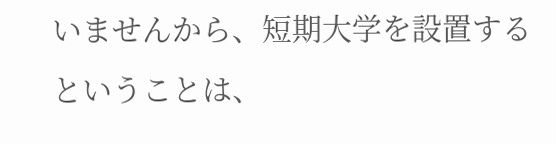いませんから、短期大学を設置するということは、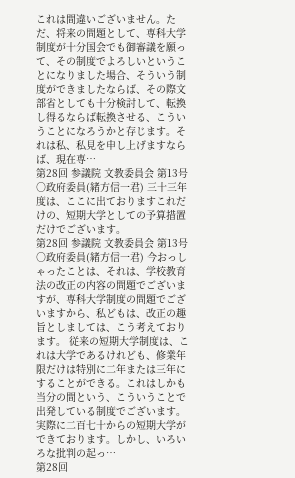これは間違いございません。ただ、将来の問題として、専科大学制度が十分国会でも御審議を願って、その制度でよろしいということになりました場合、そういう制度ができましたならば、その際文部省としても十分検討して、転換し得るならば転換させる、こういうことになろうかと存じます。それは私、私見を申し上げますならば、現在専…
第28回 参議院 文教委員会 第13号
○政府委員(緒方信一君) 三十三年度は、ここに出ておりますこれだけの、短期大学としての予算措置だけでございます。
第28回 参議院 文教委員会 第13号
○政府委員(緒方信一君) 今おっしゃったことは、それは、学校教育法の改正の内容の問題でございますが、専科大学制度の問題でございますから、私どもは、改正の趣旨としましては、こう考えております。 従来の短期大学制度は、これは大学であるけれども、修業年限だけは特別に二年または三年にすることができる。これはしかも当分の間という、こういうことで出発している制度でございます。実際に二百七十からの短期大学ができております。しかし、いろいろな批判の起っ…
第28回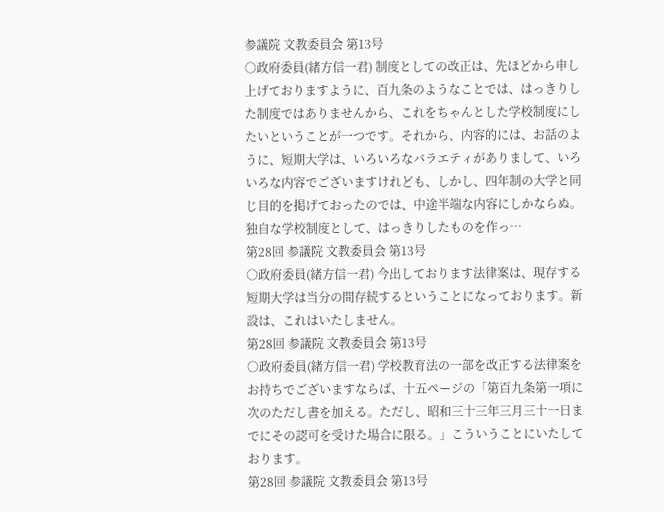参議院 文教委員会 第13号
○政府委員(緒方信一君) 制度としての改正は、先ほどから申し上げておりますように、百九条のようなことでは、はっきりした制度ではありませんから、これをちゃんとした学校制度にしたいということが一つです。それから、内容的には、お話のように、短期大学は、いろいろなバラエティがありまして、いろいろな内容でございますけれども、しかし、四年制の大学と同じ目的を掲げておったのでは、中途半端な内容にしかならぬ。独自な学校制度として、はっきりしたものを作っ…
第28回 参議院 文教委員会 第13号
○政府委員(緒方信一君) 今出しております法律案は、現存する短期大学は当分の間存続するということになっております。新設は、これはいたしません。
第28回 参議院 文教委員会 第13号
○政府委員(緒方信一君) 学校教育法の一部を改正する法律案をお持ちでございますならば、十五ページの「第百九条第一項に次のただし書を加える。ただし、昭和三十三年三月三十一日までにその認可を受けた場合に限る。」こういうことにいたしております。
第28回 参議院 文教委員会 第13号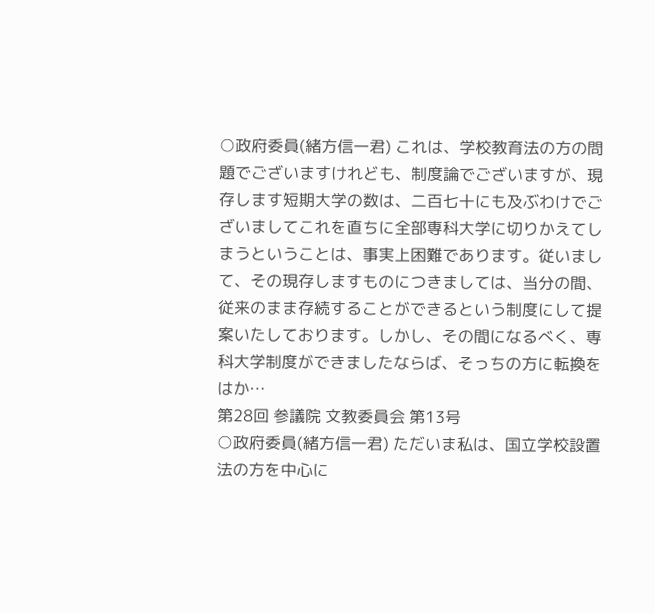○政府委員(緒方信一君) これは、学校教育法の方の問題でございますけれども、制度論でございますが、現存します短期大学の数は、二百七十にも及ぶわけでございましてこれを直ちに全部専科大学に切りかえてしまうということは、事実上困難であります。従いまして、その現存しますものにつきましては、当分の間、従来のまま存続することができるという制度にして提案いたしております。しかし、その間になるべく、専科大学制度ができましたならば、そっちの方に転換をはか…
第28回 参議院 文教委員会 第13号
○政府委員(緒方信一君) ただいま私は、国立学校設置法の方を中心に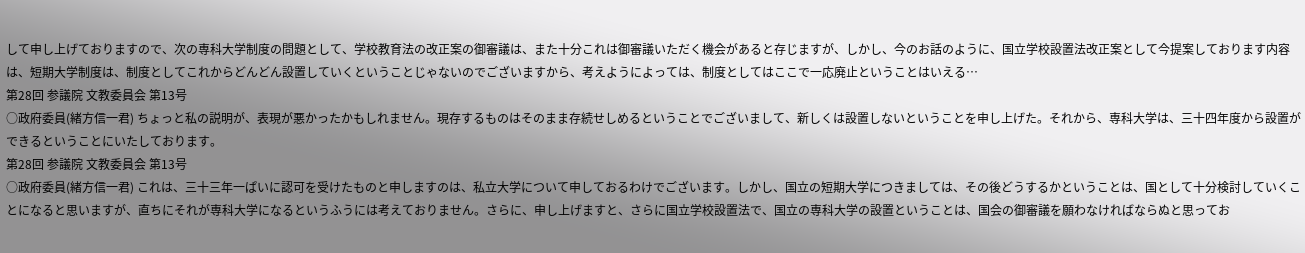して申し上げておりますので、次の専科大学制度の問題として、学校教育法の改正案の御審議は、また十分これは御審議いただく機会があると存じますが、しかし、今のお話のように、国立学校設置法改正案として今提案しております内容は、短期大学制度は、制度としてこれからどんどん設置していくということじゃないのでございますから、考えようによっては、制度としてはここで一応廃止ということはいえる…
第28回 参議院 文教委員会 第13号
○政府委員(緒方信一君) ちょっと私の説明が、表現が悪かったかもしれません。現存するものはそのまま存続せしめるということでございまして、新しくは設置しないということを申し上げた。それから、専科大学は、三十四年度から設置ができるということにいたしております。
第28回 参議院 文教委員会 第13号
○政府委員(緒方信一君) これは、三十三年一ぱいに認可を受けたものと申しますのは、私立大学について申しておるわけでございます。しかし、国立の短期大学につきましては、その後どうするかということは、国として十分検討していくことになると思いますが、直ちにそれが専科大学になるというふうには考えておりません。さらに、申し上げますと、さらに国立学校設置法で、国立の専科大学の設置ということは、国会の御審議を願わなければならぬと思ってお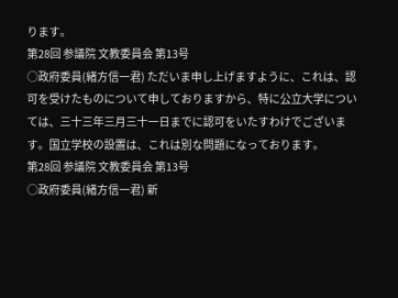ります。
第28回 参議院 文教委員会 第13号
○政府委員(緒方信一君) ただいま申し上げますように、これは、認可を受けたものについて申しておりますから、特に公立大学については、三十三年三月三十一日までに認可をいたすわけでございます。国立学校の設置は、これは別な問題になっております。
第28回 参議院 文教委員会 第13号
○政府委員(緒方信一君) 新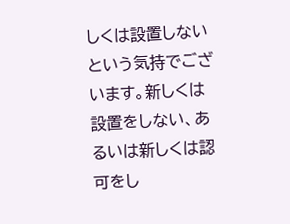しくは設置しないという気持でございます。新しくは設置をしない、あるいは新しくは認可をし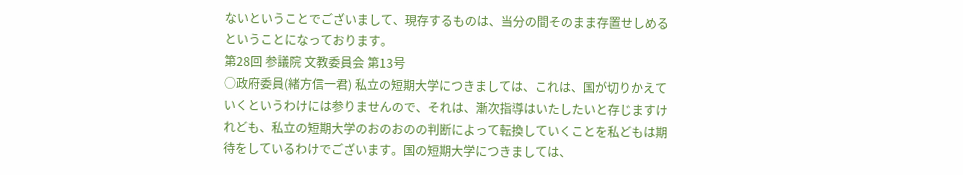ないということでございまして、現存するものは、当分の間そのまま存置せしめるということになっております。
第28回 参議院 文教委員会 第13号
○政府委員(緒方信一君) 私立の短期大学につきましては、これは、国が切りかえていくというわけには参りませんので、それは、漸次指導はいたしたいと存じますけれども、私立の短期大学のおのおのの判断によって転換していくことを私どもは期待をしているわけでございます。国の短期大学につきましては、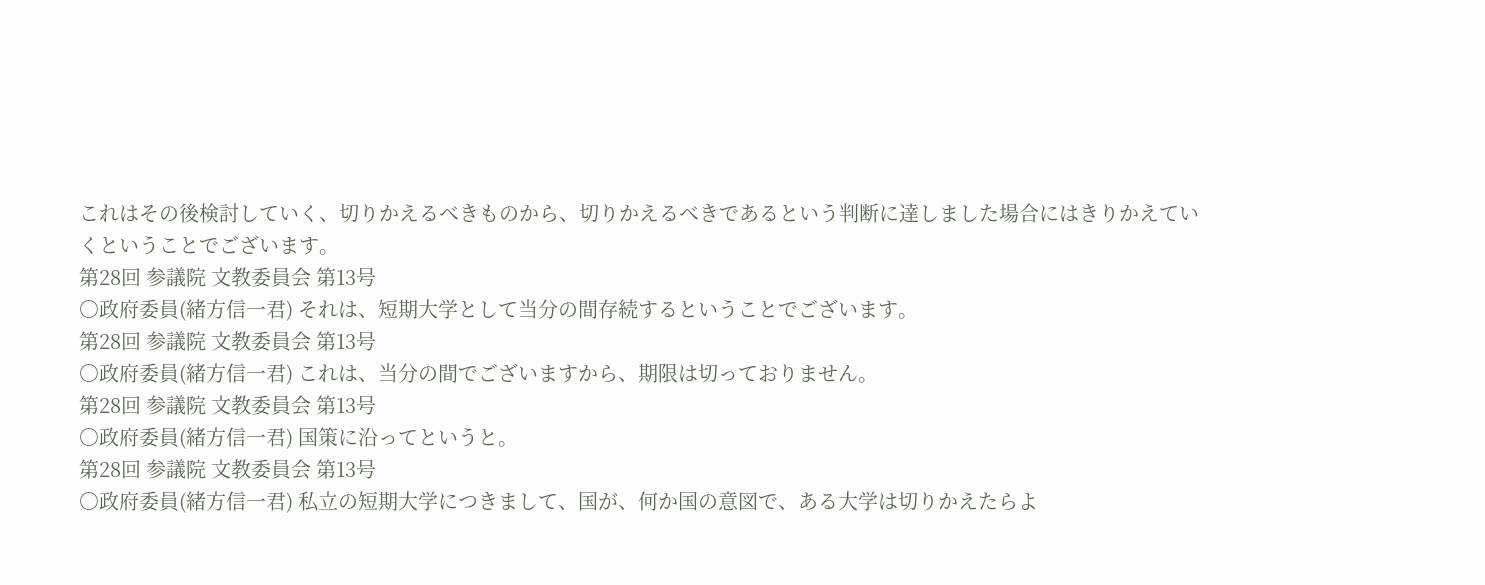これはその後検討していく、切りかえるべきものから、切りかえるべきであるという判断に達しました場合にはきりかえていくということでございます。
第28回 参議院 文教委員会 第13号
○政府委員(緒方信一君) それは、短期大学として当分の間存続するということでございます。
第28回 参議院 文教委員会 第13号
○政府委員(緒方信一君) これは、当分の間でございますから、期限は切っておりません。
第28回 参議院 文教委員会 第13号
○政府委員(緒方信一君) 国策に沿ってというと。
第28回 参議院 文教委員会 第13号
○政府委員(緒方信一君) 私立の短期大学につきまして、国が、何か国の意図で、ある大学は切りかえたらよ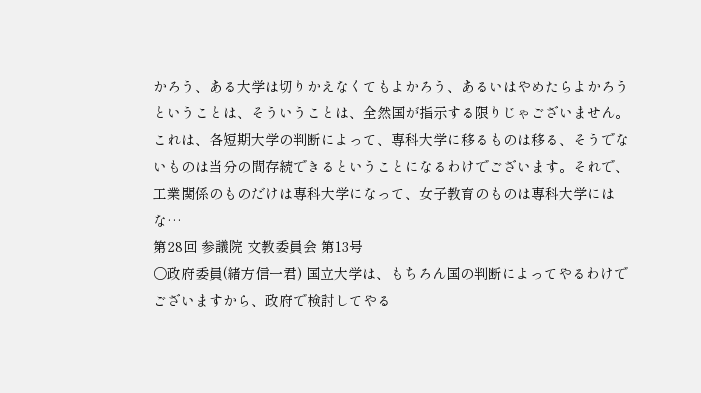かろう、ある大学は切りかえなくてもよかろう、あるいはやめたらよかろうということは、そういうことは、全然国が指示する限りじゃございません。これは、各短期大学の判断によって、専科大学に移るものは移る、そうでないものは当分の間存続できるということになるわけでございます。それで、工業関係のものだけは専科大学になって、女子教育のものは専科大学にはな…
第28回 参議院 文教委員会 第13号
○政府委員(緒方信一君) 国立大学は、もちろん国の判断によってやるわけでございますから、政府で検討してやる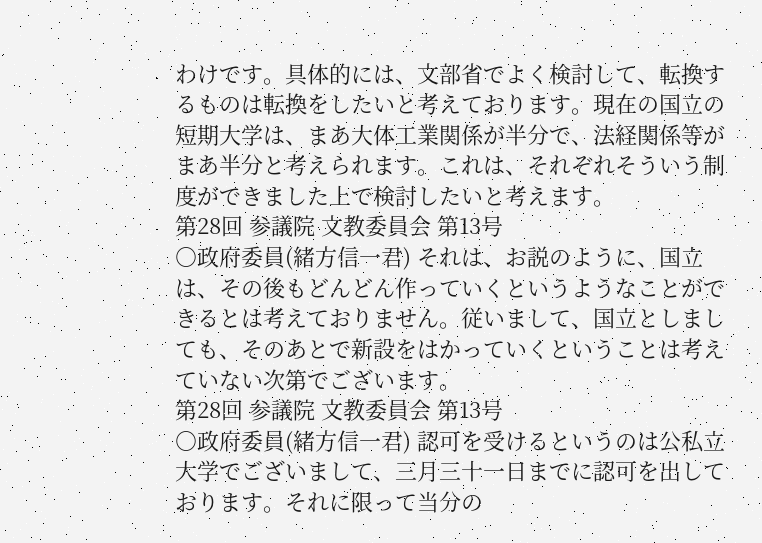わけです。具体的には、文部省でよく検討して、転換するものは転換をしたいと考えております。現在の国立の短期大学は、まあ大体工業関係が半分で、法経関係等がまあ半分と考えられます。これは、それぞれそういう制度ができました上で検討したいと考えます。
第28回 参議院 文教委員会 第13号
○政府委員(緒方信一君) それは、お説のように、国立は、その後もどんどん作っていくというようなことができるとは考えておりません。従いまして、国立としましても、そのあとで新設をはかっていくということは考えていない次第でございます。
第28回 参議院 文教委員会 第13号
○政府委員(緒方信一君) 認可を受けるというのは公私立大学でございまして、三月三十一日までに認可を出しております。それに限って当分の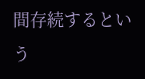間存続するという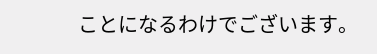ことになるわけでございます。